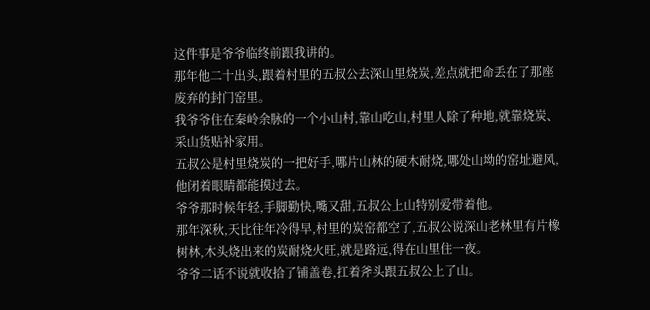这件事是爷爷临终前跟我讲的。
那年他二十出头,跟着村里的五叔公去深山里烧炭,差点就把命丢在了那座废弃的封门窑里。
我爷爷住在秦岭余脉的一个小山村,靠山吃山,村里人除了种地,就靠烧炭、采山货贴补家用。
五叔公是村里烧炭的一把好手,哪片山林的硬木耐烧,哪处山坳的窑址避风,他闭着眼睛都能摸过去。
爷爷那时候年轻,手脚勤快,嘴又甜,五叔公上山特别爱带着他。
那年深秋,天比往年冷得早,村里的炭窑都空了,五叔公说深山老林里有片橡树林,木头烧出来的炭耐烧火旺,就是路远,得在山里住一夜。
爷爷二话不说就收拾了铺盖卷,扛着斧头跟五叔公上了山。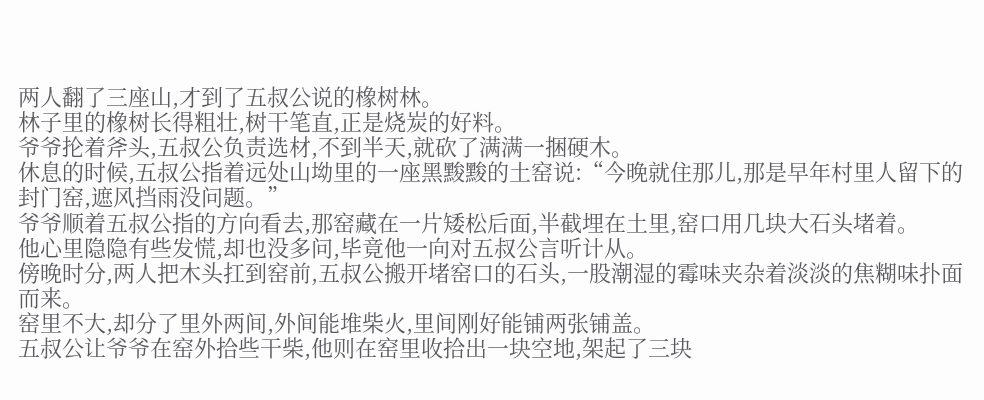两人翻了三座山,才到了五叔公说的橡树林。
林子里的橡树长得粗壮,树干笔直,正是烧炭的好料。
爷爷抡着斧头,五叔公负责选材,不到半天,就砍了满满一捆硬木。
休息的时候,五叔公指着远处山坳里的一座黑黢黢的土窑说:“今晚就住那儿,那是早年村里人留下的封门窑,遮风挡雨没问题。”
爷爷顺着五叔公指的方向看去,那窑藏在一片矮松后面,半截埋在土里,窑口用几块大石头堵着。
他心里隐隐有些发慌,却也没多问,毕竟他一向对五叔公言听计从。
傍晚时分,两人把木头扛到窑前,五叔公搬开堵窑口的石头,一股潮湿的霉味夹杂着淡淡的焦糊味扑面而来。
窑里不大,却分了里外两间,外间能堆柴火,里间刚好能铺两张铺盖。
五叔公让爷爷在窑外拾些干柴,他则在窑里收拾出一块空地,架起了三块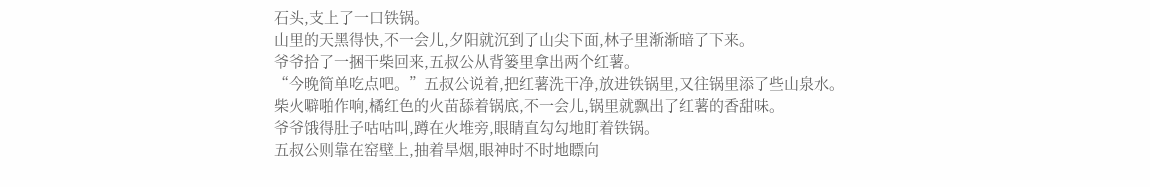石头,支上了一口铁锅。
山里的天黑得快,不一会儿,夕阳就沉到了山尖下面,林子里渐渐暗了下来。
爷爷拾了一捆干柴回来,五叔公从背篓里拿出两个红薯。
“今晚简单吃点吧。”五叔公说着,把红薯洗干净,放进铁锅里,又往锅里添了些山泉水。
柴火噼啪作响,橘红色的火苗舔着锅底,不一会儿,锅里就飘出了红薯的香甜味。
爷爷饿得肚子咕咕叫,蹲在火堆旁,眼睛直勾勾地盯着铁锅。
五叔公则靠在窑壁上,抽着旱烟,眼神时不时地瞟向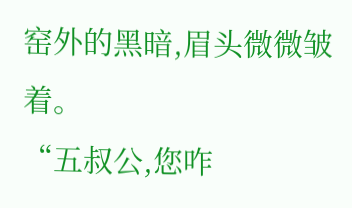窑外的黑暗,眉头微微皱着。
“五叔公,您咋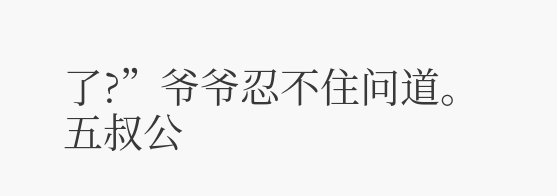了?”爷爷忍不住问道。
五叔公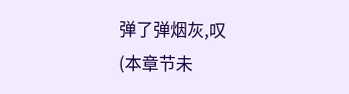弹了弹烟灰,叹
(本章节未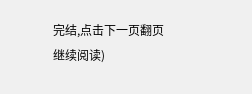完结,点击下一页翻页继续阅读)